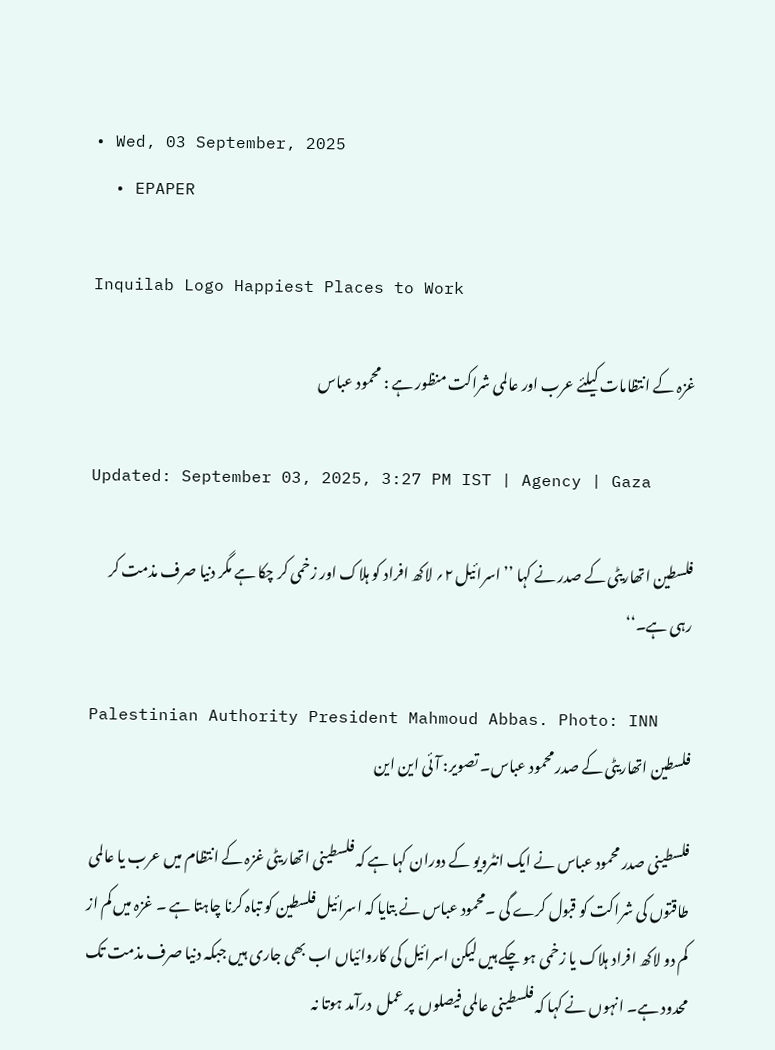• Wed, 03 September, 2025
  • EPAPER

Inquilab Logo Happiest Places to Work

غزہ کے انتظامات کیلئے عرب اور عالمی شراکت منظور ہے : محمود عباس

Updated: September 03, 2025, 3:27 PM IST | Agency | Gaza

فلسطین اتھاریٹی کے صدر نے کہا ’’ اسرائیل ۲؍ لاکھ افراد کو ہلاک اور زخمی کر چکا ہے مگر دنیا صرف مذمت کر رہی ہے۔‘‘

Palestinian Authority President Mahmoud Abbas. Photo: INN
فلسطین اتھاریٹی کے صدر محمود عباس۔ تصویر: آئی این این

فلسطینی صدر محمود عباس نے ایک انٹرویو کے دوران کہا ہے کہ فلسطینی اتھاریٹی غزہ کے انتظام میں عرب یا عالمی طاقتوں کی شراکت کو قبول کرے گی ۔محمود عباس نے بتایا کہ اسرائیل فلسطین کو تباہ کرنا چاہتا ہے ۔ غزہ میں کم از کم دو لاکھ افراد ہلاک یا زخمی ہو چکے ہیں لیکن اسرائیل کی کاروائیاں اب بھی جاری ہیں جبکہ دنیا صرف مذمت تک محدود ہے۔ انہوں نے کہا کہ فلسطینی عالمی فیصلوں  پر عمل  درآمد ہوتا نہ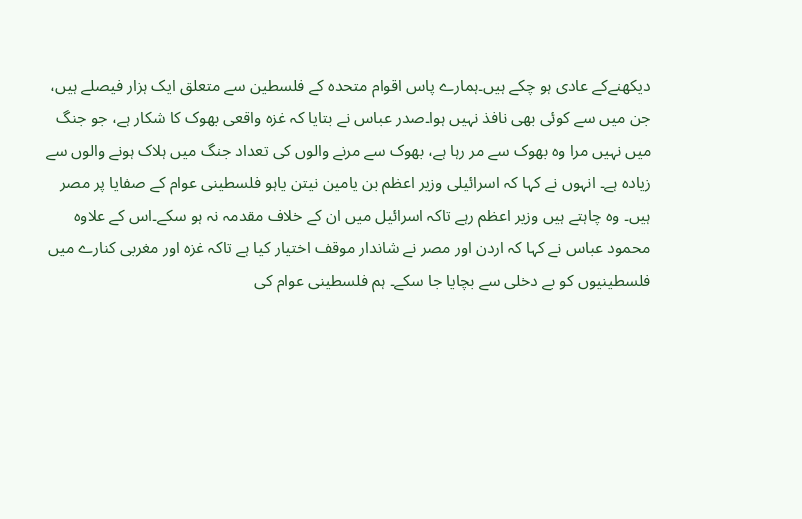دیکھنےکے عادی ہو چکے ہیں۔ہمارے پاس اقوام متحدہ کے فلسطین سے متعلق ایک ہزار فیصلے ہیں، جن میں سے کوئی بھی نافذ نہیں ہوا۔صدر عباس نے بتایا کہ غزہ واقعی بھوک کا شکار ہے، جو جنگ میں نہیں مرا وہ بھوک سے مر رہا ہے، بھوک سے مرنے والوں کی تعداد جنگ میں ہلاک ہونے والوں سے زیادہ ہے۔ انہوں نے کہا کہ اسرائیلی وزیر اعظم بن یامین نیتن یاہو فلسطینی عوام کے صفایا پر مصر ہیں۔ وہ چاہتے ہیں وزیر اعظم رہے تاکہ اسرائیل میں ان کے خلاف مقدمہ نہ ہو سکے۔اس کے علاوہ محمود عباس نے کہا کہ اردن اور مصر نے شاندار موقف اختیار کیا ہے تاکہ غزہ اور مغربی کنارے میں فلسطینیوں کو بے دخلی سے بچایا جا سکے۔ ہم فلسطینی عوام کی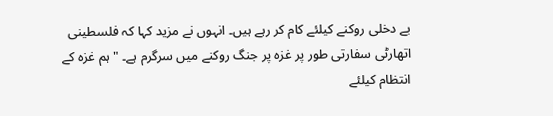بے دخلی روکنے کیلئے کام کر رہے ہیں۔ انہوں نے مزید کہا کہ فلسطینی اتھارٹی سفارتی طور پر غزہ پر جنگ روکنے میں سرگرم ہے۔ "ہم غزہ کے انتظام کیلئے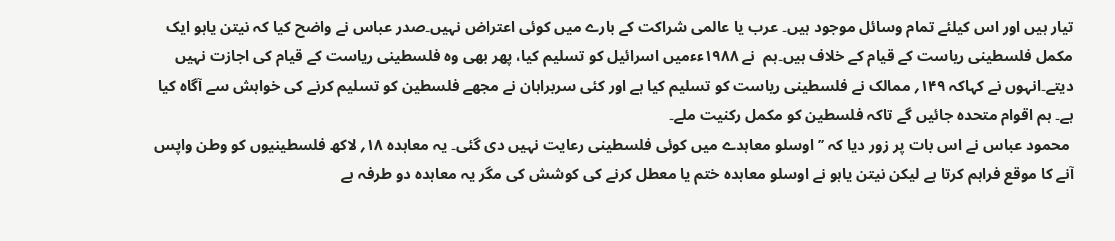تیار ہیں اور اس کیلئے تمام وسائل موجود ہیں۔ عرب یا عالمی شراکت کے بارے میں کوئی اعتراض نہیں۔صدر عباس نے واضح کیا کہ نیتن یاہو ایک مکمل فلسطینی ریاست کے قیام کے خلاف ہیں۔ہم  نے ۱۹۸۸ءءمیں اسرائیل کو تسلیم کیا، پھر بھی وہ فلسطینی ریاست کے قیام کی اجازت نہیں دیتے۔انہوں نے کہاکہ ۱۴۹؍ ممالک نے فلسطینی ریاست کو تسلیم کیا ہے اور کئی سربراہان نے مجھے فلسطین کو تسلیم کرنے کی خواہش سے آگاہ کیا ہے۔ ہم اقوام متحدہ جائیں گے تاکہ فلسطین کو مکمل رکنیت ملے۔
 محمود عباس نے اس بات پر زور دیا کہ ’’اوسلو معاہدے میں کوئی فلسطینی رعایت نہیں دی گئی۔ یہ معاہدہ ۱۸؍ لاکھ فلسطینیوں کو وطن واپس آنے کا موقع فراہم کرتا ہے لیکن نیتن یاہو نے اوسلو معاہدہ ختم یا معطل کرنے کی کوشش کی مگر یہ معاہدہ دو طرفہ ہے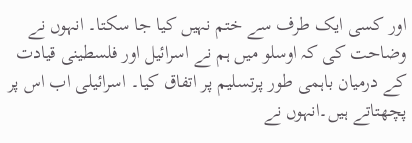اور کسی ایک طرف سے ختم نہیں کیا جا سکتا۔ انہوں نے وضاحت کی کہ اوسلو میں ہم نے اسرائیل اور فلسطینی قیادت کے درمیان باہمی طور پرتسلیم پر اتفاق کیا۔ اسرائیلی اب اس پر پچھتاتے ہیں۔انہوں نے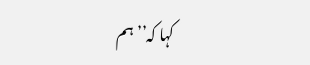کہا کہ’’ہم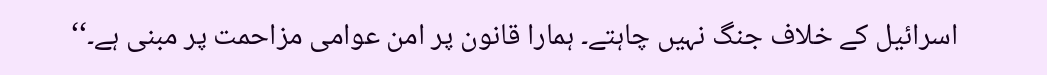اسرائیل کے خلاف جنگ نہیں چاہتے۔ ہمارا قانون پر امن عوامی مزاحمت پر مبنی ہے۔‘‘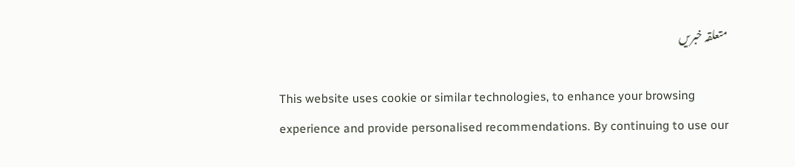متعلقہ خبریں

This website uses cookie or similar technologies, to enhance your browsing experience and provide personalised recommendations. By continuing to use our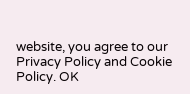website, you agree to our Privacy Policy and Cookie Policy. OK